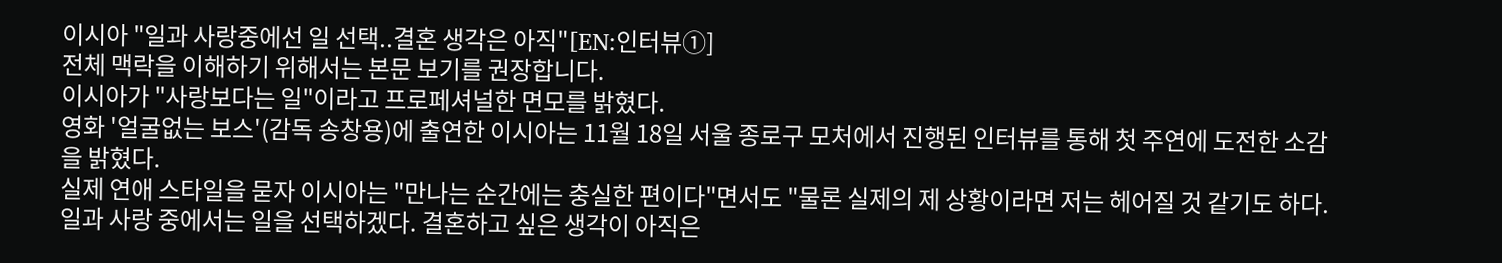이시아 "일과 사랑중에선 일 선택..결혼 생각은 아직"[EN:인터뷰①]
전체 맥락을 이해하기 위해서는 본문 보기를 권장합니다.
이시아가 "사랑보다는 일"이라고 프로페셔널한 면모를 밝혔다.
영화 '얼굴없는 보스'(감독 송창용)에 출연한 이시아는 11월 18일 서울 종로구 모처에서 진행된 인터뷰를 통해 첫 주연에 도전한 소감을 밝혔다.
실제 연애 스타일을 묻자 이시아는 "만나는 순간에는 충실한 편이다"면서도 "물론 실제의 제 상황이라면 저는 헤어질 것 같기도 하다. 일과 사랑 중에서는 일을 선택하겠다. 결혼하고 싶은 생각이 아직은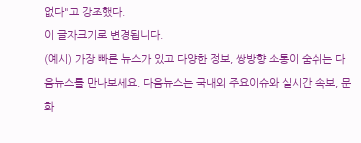없다"고 강조했다.
이 글자크기로 변경됩니다.
(예시) 가장 빠른 뉴스가 있고 다양한 정보, 쌍방향 소통이 숨쉬는 다음뉴스를 만나보세요. 다음뉴스는 국내외 주요이슈와 실시간 속보, 문화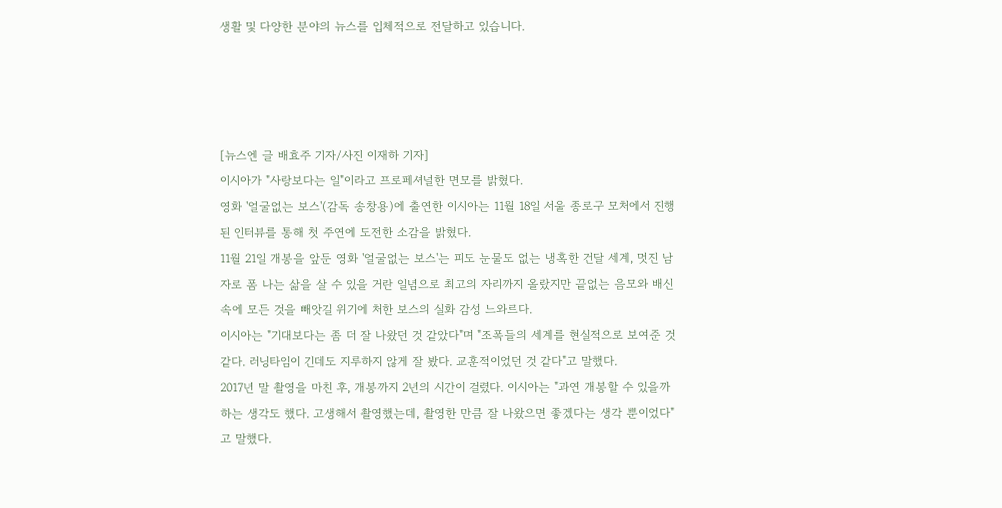생활 및 다양한 분야의 뉴스를 입체적으로 전달하고 있습니다.




[뉴스엔 글 배효주 기자/사진 이재하 기자]
이시아가 "사랑보다는 일"이라고 프로페셔널한 면모를 밝혔다.
영화 '얼굴없는 보스'(감독 송창용)에 출연한 이시아는 11월 18일 서울 종로구 모처에서 진행된 인터뷰를 통해 첫 주연에 도전한 소감을 밝혔다.
11월 21일 개봉을 앞둔 영화 '얼굴없는 보스'는 피도 눈물도 없는 냉혹한 건달 세계, 멋진 남자로 폼 나는 삶을 살 수 있을 거란 일념으로 최고의 자리까지 올랐지만 끝없는 음모와 배신 속에 모든 것을 빼앗길 위기에 처한 보스의 실화 감성 느와르다.
이시아는 "기대보다는 좀 더 잘 나왔던 것 같았다"며 "조폭들의 세계를 현실적으로 보여준 것 같다. 러닝타임이 긴데도 지루하지 않게 잘 봤다. 교훈적이었던 것 같다"고 말했다.
2017년 말 촬영을 마친 후, 개봉까지 2년의 시간이 걸렸다. 이시아는 "과연 개봉할 수 있을까 하는 생각도 했다. 고생해서 촬영했는데, 촬영한 만큼 잘 나왔으면 좋겠다는 생각 뿐이었다"고 말했다.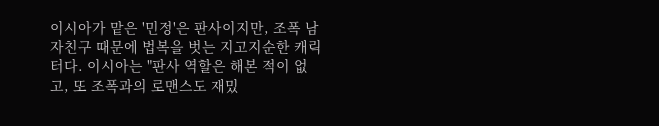이시아가 맡은 '민정'은 판사이지만, 조폭 남자친구 때문에 법복을 벗는 지고지순한 캐릭터다. 이시아는 "판사 역할은 해본 적이 없고, 또 조폭과의 로맨스도 재밌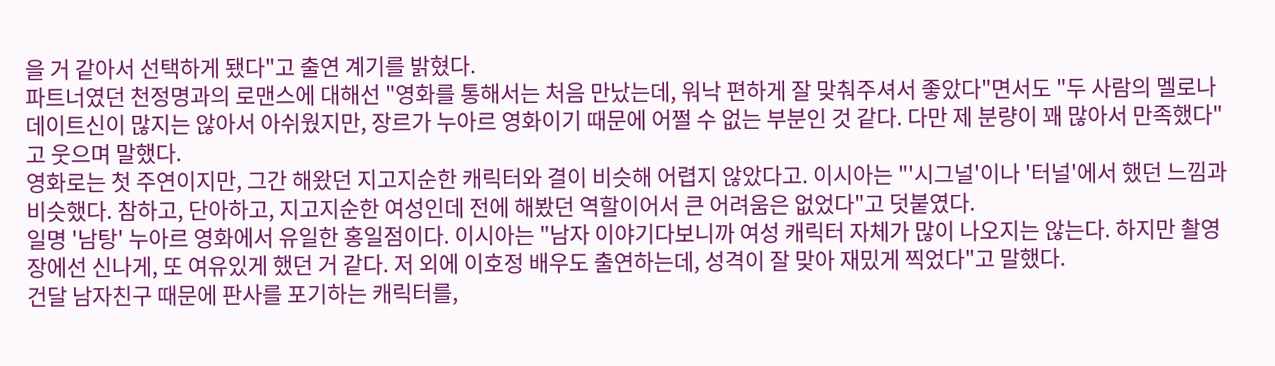을 거 같아서 선택하게 됐다"고 출연 계기를 밝혔다.
파트너였던 천정명과의 로맨스에 대해선 "영화를 통해서는 처음 만났는데, 워낙 편하게 잘 맞춰주셔서 좋았다"면서도 "두 사람의 멜로나 데이트신이 많지는 않아서 아쉬웠지만, 장르가 누아르 영화이기 때문에 어쩔 수 없는 부분인 것 같다. 다만 제 분량이 꽤 많아서 만족했다"고 웃으며 말했다.
영화로는 첫 주연이지만, 그간 해왔던 지고지순한 캐릭터와 결이 비슷해 어렵지 않았다고. 이시아는 "'시그널'이나 '터널'에서 했던 느낌과 비슷했다. 참하고, 단아하고, 지고지순한 여성인데 전에 해봤던 역할이어서 큰 어려움은 없었다"고 덧붙였다.
일명 '남탕' 누아르 영화에서 유일한 홍일점이다. 이시아는 "남자 이야기다보니까 여성 캐릭터 자체가 많이 나오지는 않는다. 하지만 촬영장에선 신나게, 또 여유있게 했던 거 같다. 저 외에 이호정 배우도 출연하는데, 성격이 잘 맞아 재밌게 찍었다"고 말했다.
건달 남자친구 때문에 판사를 포기하는 캐릭터를,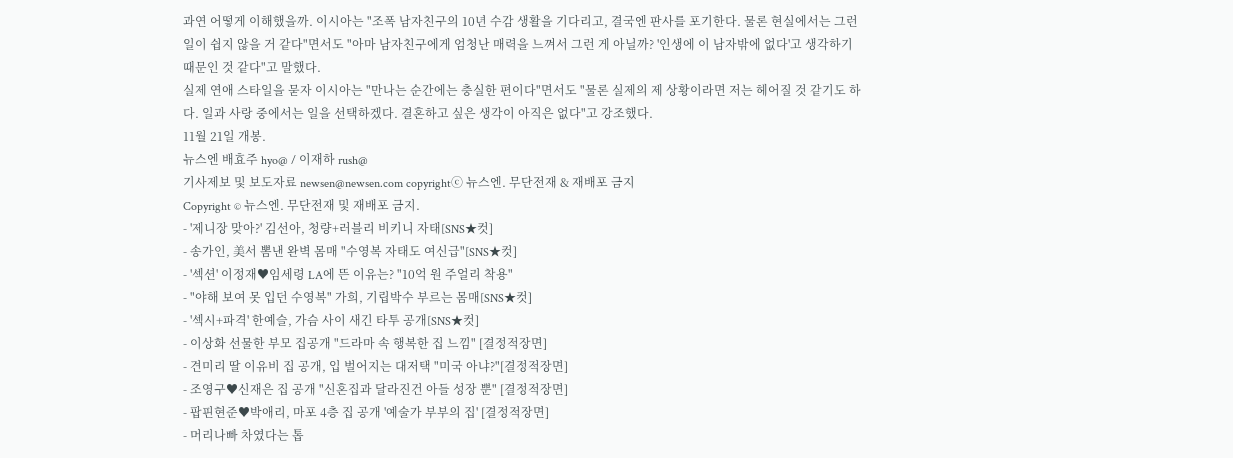과연 어떻게 이해했을까. 이시아는 "조폭 남자친구의 10년 수감 생활을 기다리고, 결국엔 판사를 포기한다. 물론 현실에서는 그런 일이 쉽지 않을 거 같다"면서도 "아마 남자친구에게 엄청난 매력을 느껴서 그런 게 아닐까? '인생에 이 남자밖에 없다'고 생각하기 때문인 것 같다"고 말했다.
실제 연애 스타일을 묻자 이시아는 "만나는 순간에는 충실한 편이다"면서도 "물론 실제의 제 상황이라면 저는 헤어질 것 같기도 하다. 일과 사랑 중에서는 일을 선택하겠다. 결혼하고 싶은 생각이 아직은 없다"고 강조했다.
11월 21일 개봉.
뉴스엔 배효주 hyo@ / 이재하 rush@
기사제보 및 보도자료 newsen@newsen.com copyrightⓒ 뉴스엔. 무단전재 & 재배포 금지
Copyright © 뉴스엔. 무단전재 및 재배포 금지.
- '제니장 맞아?' 김선아, 청량+러블리 비키니 자태[SNS★컷]
- 송가인, 美서 뽐낸 완벽 몸매 "수영복 자태도 여신급"[SNS★컷]
- '섹션' 이정재♥임세령 LA에 뜬 이유는? "10억 원 주얼리 착용"
- "야해 보여 못 입던 수영복" 가희, 기립박수 부르는 몸매[SNS★컷]
- '섹시+파격' 한예슬, 가슴 사이 새긴 타투 공개[SNS★컷]
- 이상화 선물한 부모 집공개 "드라마 속 행복한 집 느낌" [결정적장면]
- 견미리 딸 이유비 집 공개, 입 벌어지는 대저택 "미국 아냐?"[결정적장면]
- 조영구♥신재은 집 공개 "신혼집과 달라진건 아들 성장 뿐" [결정적장면]
- 팝핀현준♥박애리, 마포 4층 집 공개 '예술가 부부의 집' [결정적장면]
- 머리나빠 차였다는 톱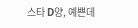스타 D양, 예쁜데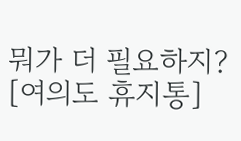뭐가 더 필요하지? [여의도 휴지통]